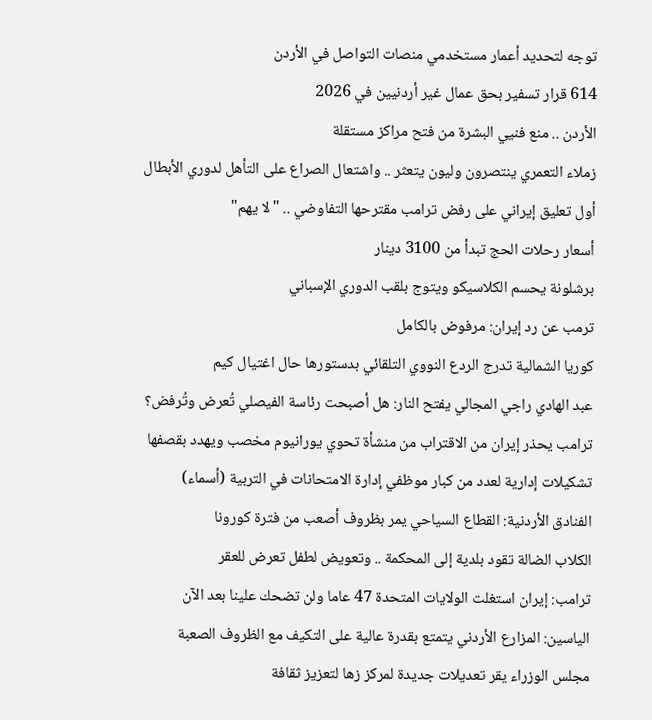توجه لتحديد أعمار مستخدمي منصات التواصل في الأردن
614 قرار تسفير بحق عمال غير أردنيين في 2026
الأردن .. منع فنيي البشرة من فتح مراكز مستقلة
زملاء التعمري ينتصرون وليون يتعثر .. واشتعال الصراع على التأهل لدوري الأبطال
أول تعليق إيراني على رفض ترامب مقترحها التفاوضي .. "لا يهم"
أسعار رحلات الحج تبدأ من 3100 دينار
برشلونة يحسم الكلاسيكو ويتوج بلقب الدوري الإسباني
ترمب عن رد إيران: مرفوض بالكامل
كوريا الشمالية تدرج الردع النووي التلقائي بدستورها حال اغتيال كيم
عبد الهادي راجي المجالي يفتح النار: هل أصبحت رئاسة الفيصلي تُعرض وتُرفض؟
ترامب يحذر إيران من الاقتراب من منشأة تحوي يورانيوم مخصب ويهدد بقصفها
تشكيلات إدارية لعدد من كبار موظفي إدارة الامتحانات في التربية (أسماء)
الفنادق الأردنية: القطاع السياحي يمر بظروف أصعب من فترة كورونا
الكلاب الضالة تقود بلدية إلى المحكمة .. وتعويض لطفل تعرض للعقر
ترامب: إيران استغلت الولايات المتحدة 47 عاما ولن تضحك علينا بعد الآن
الياسين: المزارع الأردني يتمتع بقدرة عالية على التكيف مع الظروف الصعبة
مجلس الوزراء يقر تعديلات جديدة لمركز زها لتعزيز ثقافة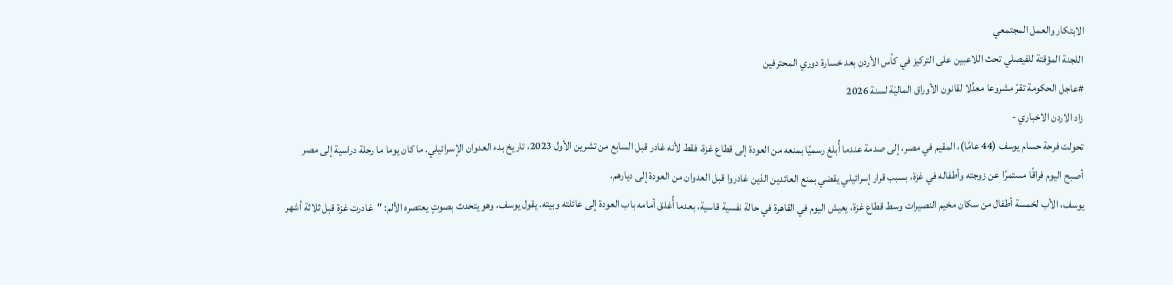الابتكار والعمل المجتمعي
اللجنة المؤقتة للفيصلي تحث اللاعبين على التركيز في كأس الأردن بعد خسارة دوري المحترفين
#عاجل الحكومة تقرّ مشروعا معدِّلا لقانون الأوراق الماليَة لسنة 2026
زاد الاردن الاخباري -
تحولت فرحة حسام يوسف (44 عامًا)، المقيم في مصر، إلى صدمة عندما أُبلغ رسميًا بمنعه من العودة إلى قطاع غزة، فقط لأنه غادر قبل السابع من تشرين الأول 2023، تاريخ بدء العدوان الإسرائيلي. ما كان يوما ما رحلة دراسية إلى مصر أصبح اليوم فراقًا مستمرًا عن زوجته وأطفاله في غزة، بسبب قرار إسرائيلي يقضي بمنع العائدين الذين غادروا قبل العدوان من العودة إلى ديارهم.
يوسف، الأب لخمسة أطفال من سكان مخيم النصيرات وسط قطاع غزة، يعيش اليوم في القاهرة في حالة نفسية قاسية، بعدما أُغلق أمامه باب العودة إلى عائلته وبيته. يقول يوسف، وهو يتحدث بصوتٍ يعتصره الألم: "غادرت غزة قبل ثلاثة أشهر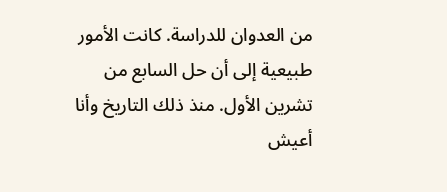من العدوان للدراسة. كانت الأمور طبيعية إلى أن حل السابع من تشرين الأول. منذ ذلك التاريخ وأنا أعيش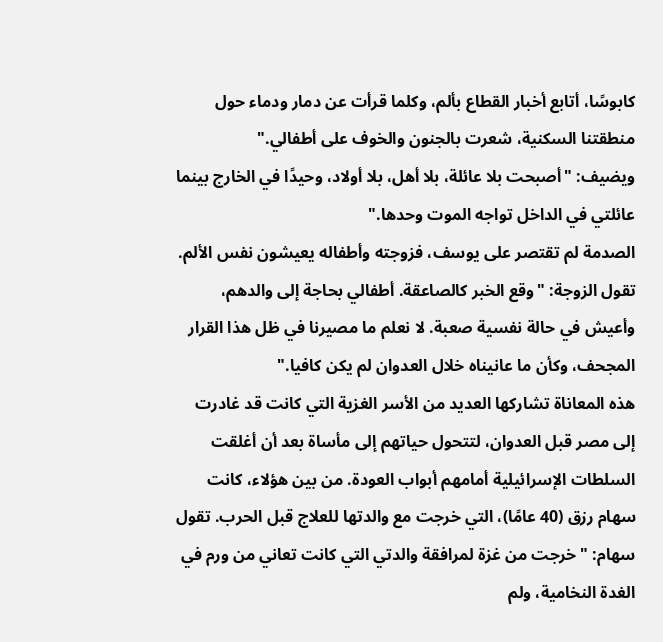كابوسًا، أتابع أخبار القطاع بألم، وكلما قرأت عن دمار ودماء حول منطقتنا السكنية، شعرت بالجنون والخوف على أطفالي."
ويضيف: "أصبحت بلا عائلة، بلا أهل، بلا أولاد، وحيدًا في الخارج بينما عائلتي في الداخل تواجه الموت وحدها."
الصدمة لم تقتصر على يوسف، فزوجته وأطفاله يعيشون نفس الألم. تقول الزوجة: "وقع الخبر كالصاعقة. أطفالي بحاجة إلى والدهم، وأعيش في حالة نفسية صعبة. لا نعلم ما مصيرنا في ظل هذا القرار المجحف، وكأن ما عانيناه خلال العدوان لم يكن كافيا."
هذه المعاناة تشاركها العديد من الأسر الغزية التي كانت قد غادرت إلى مصر قبل العدوان، لتتحول حياتهم إلى مأساة بعد أن أغلقت السلطات الإسرائيلية أمامهم أبواب العودة. من بين هؤلاء، كانت سهام رزق (40 عامًا)، التي خرجت مع والدتها للعلاج قبل الحرب. تقول سهام: "خرجت من غزة لمرافقة والدتي التي كانت تعاني من ورم في الغدة النخامية، ولم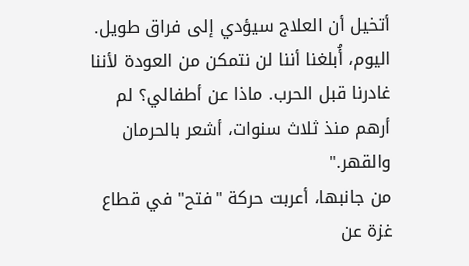أتخيل أن العلاج سيؤدي إلى فراق طويل. اليوم، أُبلغنا أننا لن نتمكن من العودة لأننا غادرنا قبل الحرب. ماذا عن أطفالي؟ لم أرهم منذ ثلاث سنوات، أشعر بالحرمان والقهر."
من جانبها، أعربت حركة "فتح" في قطاع غزة عن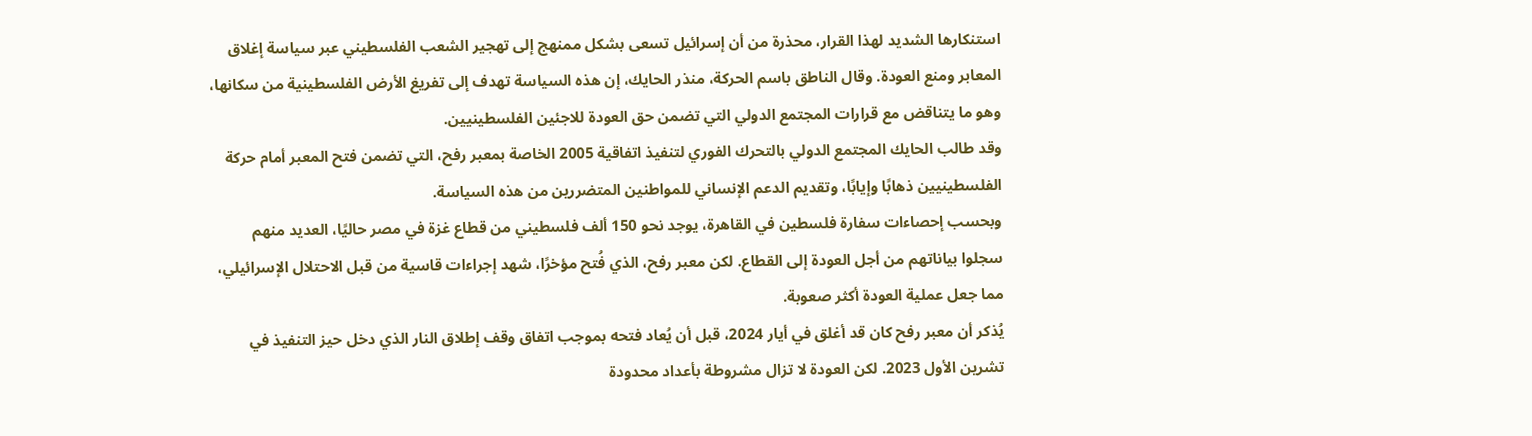استنكارها الشديد لهذا القرار، محذرة من أن إسرائيل تسعى بشكل ممنهج إلى تهجير الشعب الفلسطيني عبر سياسة إغلاق المعابر ومنع العودة. وقال الناطق باسم الحركة، منذر الحايك، إن هذه السياسة تهدف إلى تفريغ الأرض الفلسطينية من سكانها، وهو ما يتناقض مع قرارات المجتمع الدولي التي تضمن حق العودة للاجئين الفلسطينيين.
وقد طالب الحايك المجتمع الدولي بالتحرك الفوري لتنفيذ اتفاقية 2005 الخاصة بمعبر رفح، التي تضمن فتح المعبر أمام حركة الفلسطينيين ذهابًا وإيابًا، وتقديم الدعم الإنساني للمواطنين المتضررين من هذه السياسة.
وبحسب إحصاءات سفارة فلسطين في القاهرة، يوجد نحو 150 ألف فلسطيني من قطاع غزة في مصر حاليًا، العديد منهم سجلوا بياناتهم من أجل العودة إلى القطاع. لكن معبر رفح، الذي فُتح مؤخرًا، شهد إجراءات قاسية من قبل الاحتلال الإسرائيلي، مما جعل عملية العودة أكثر صعوبة.
يُذكر أن معبر رفح كان قد أغلق في أيار 2024، قبل أن يُعاد فتحه بموجب اتفاق وقف إطلاق النار الذي دخل حيز التنفيذ في تشرين الأول 2023. لكن العودة لا تزال مشروطة بأعداد محدودة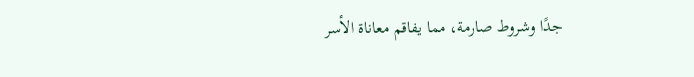جدًا وشروط صارمة، مما يفاقم معاناة الأسر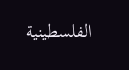الفلسطينية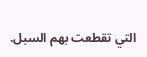التي تقطعت بهم السبل.